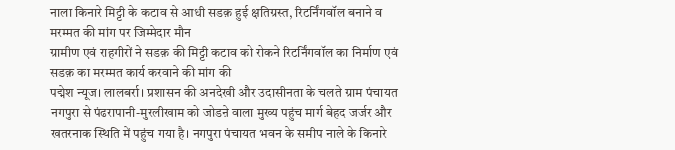नाला किनारे मिट्टी के कटाव से आधी सडक़ हुई क्षतिग्रस्त, रिटर्निंगवॉल बनाने व मरम्मत की मांग पर जिम्मेदार मौन
ग्रामीण एवं राहगीरों ने सडक़ की मिट्टी कटाव को रोकने रिटर्निंगवॉल का निर्माण एवं सडक़ का मरम्मत कार्य करवाने की मांग की
पद्मेश न्यूज। लालबर्रा। प्रशासन की अनदेखी और उदासीनता के चलते ग्राम पंचायत नगपुरा से पंढरापानी-मुरलीखाम को जोडऩे वाला मुख्य पहुंच मार्ग बेहद जर्जर और खतरनाक स्थिति में पहुंच गया है। नगपुरा पंचायत भवन के समीप नाले के किनारे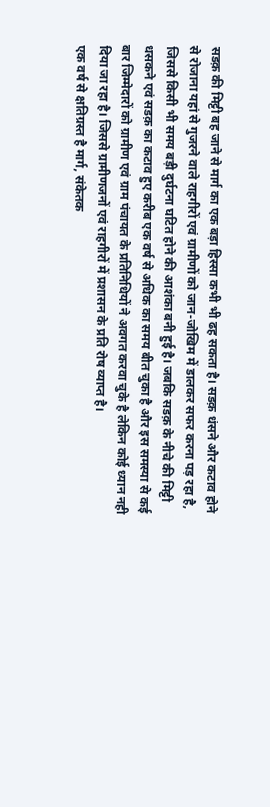सडक़ की मिट्टी बह जाने से मार्ग का एक बड़ा हिस्सा कभी भी ढह सकता है। सडक़ धंसने और कटाव होने से रोजाना यहां से गुजरने वाले राहगीरों एवं ग्रामीणों को जान-जोखिम में डालकर सफर करना पड़ रहा है, जिससे किसी भी समय बड़ी दुर्घटना घटित होने की आशंका बनी हुई है। जबकि सडक़ के नीचे की मिट्टी धसकने एवं सडक़ का कटाव हुए करीब एक वर्ष से अधिक का समय बीत चुका है और इस समस्या से कई बार जिम्मेदारों को ग्रामीण एवं ग्राम पंचायत के प्रतिनिधियों ने अवगत करवा चुके है लेकिन कोई ध्यान नही दिया जा रहा है। जिससे ग्रामीणजनों एवं राहगीरों में प्रशासन के प्रति रोष व्याप्त है।
एक वर्ष से क्षतिग्रस्त है मार्ग, संकेतक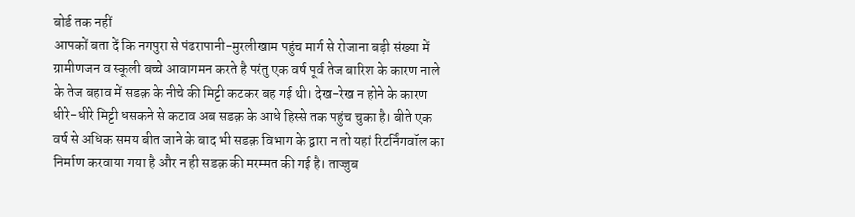बोर्ड तक नहीं
आपकों बता दें कि नगपुरा से पंढरापानी-मुरलीखाम पहुंच मार्ग से रोजाना बड़ी संख्या में ग्रामीणजन व स्कूली बच्चे आवागमन करते है परंतु एक वर्ष पूर्व तेज बारिश के कारण नाले के तेज बहाव में सडक़ के नीचे की मिट्टी कटकर बह गई थी। देख-रेख न होने के कारण धीरे-धीरे मिट्टी धसकने से कटाव अब सडक़ के आधे हिस्से तक पहुंच चुका है। बीते एक वर्ष से अधिक समय बीत जाने के बाद भी सडक़ विभाग के द्वारा न तो यहां रिटर्निंगवॉल का निर्माण करवाया गया है और न ही सडक़ की मरम्मत की गई है। ताज्जुब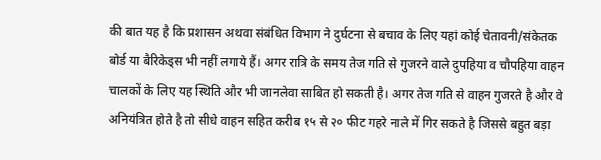की बात यह है कि प्रशासन अथवा संबंधित विभाग ने दुर्घटना से बचाव के लिए यहां कोई चेतावनी/संकेतक बोर्ड या बैरिकेड्स भी नहीं लगाये हैं। अगर रात्रि के समय तेज गति से गुजरने वाले दुपहिया व चौपहिया वाहन चालकों के लिए यह स्थिति और भी जानलेवा साबित हो सकती है। अगर तेज गति से वाहन गुजरते है और वे अनियंत्रित होते है तो सीधे वाहन सहित करीब १५ से २० फीट गहरे नाले में गिर सकते है जिससे बहुत बड़ा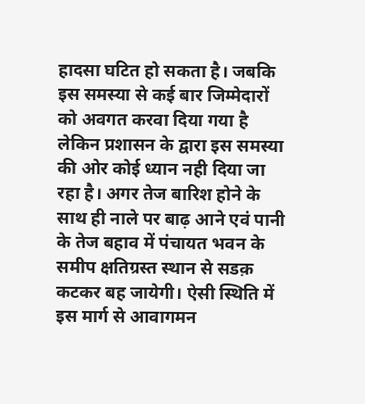हादसा घटित हो सकता है। जबकि इस समस्या से कई बार जिम्मेदारों को अवगत करवा दिया गया है लेकिन प्रशासन के द्वारा इस समस्या की ओर कोई ध्यान नही दिया जा रहा है। अगर तेज बारिश होने के साथ ही नाले पर बाढ़ आने एवं पानी के तेज बहाव में पंचायत भवन के समीप क्षतिग्रस्त स्थान से सडक़ कटकर बह जायेगी। ऐसी स्थिति में इस मार्ग से आवागमन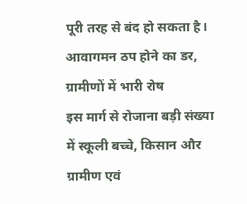पूरी तरह से बंद हो सकता है।
आवागमन ठप होने का डर, ग्रामीणों में भारी रोष
इस मार्ग से रोजाना बड़ी संख्या में स्कूली बच्चे, किसान और ग्रामीण एवं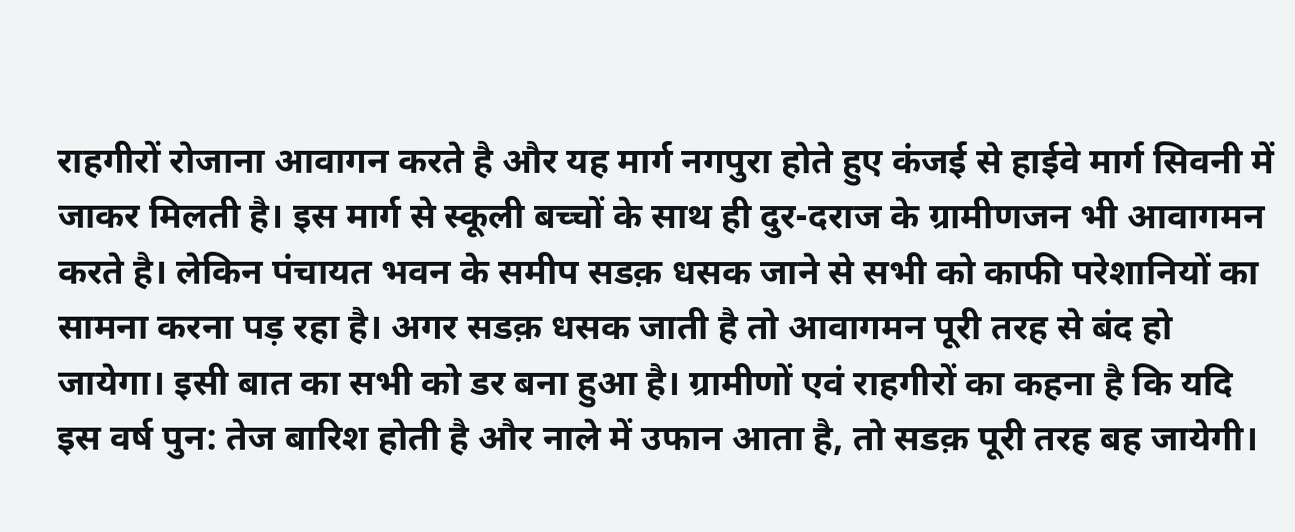राहगीरों रोजाना आवागन करते है और यह मार्ग नगपुरा होते हुए कंजई से हाईवे मार्ग सिवनी में जाकर मिलती है। इस मार्ग से स्कूली बच्चों के साथ ही दुर-दराज के ग्रामीणजन भी आवागमन करते है। लेकिन पंचायत भवन के समीप सडक़ धसक जाने से सभी को काफी परेशानियों का सामना करना पड़ रहा है। अगर सडक़ धसक जाती है तो आवागमन पूरी तरह से बंद हो जायेगा। इसी बात का सभी को डर बना हुआ है। ग्रामीणों एवं राहगीरों का कहना है कि यदि इस वर्ष पुन: तेज बारिश होती है और नाले में उफान आता है, तो सडक़ पूरी तरह बह जायेगी।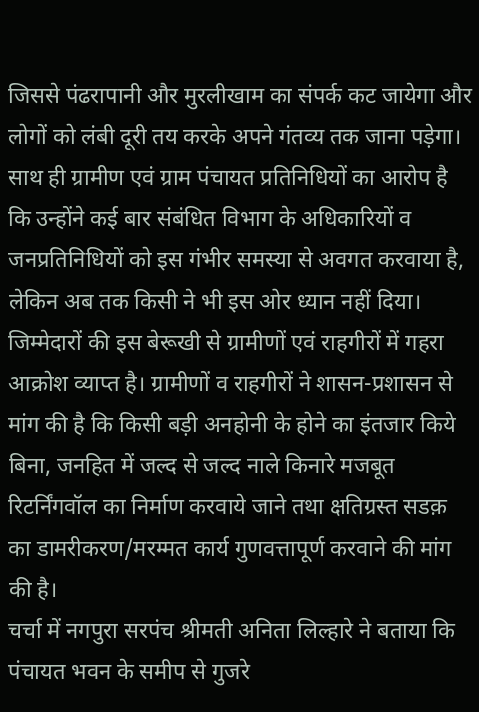जिससे पंढरापानी और मुरलीखाम का संपर्क कट जायेगा और लोगों को लंबी दूरी तय करके अपने गंतव्य तक जाना पड़ेगा। साथ ही ग्रामीण एवं ग्राम पंचायत प्रतिनिधियों का आरोप है कि उन्होंने कई बार संबंधित विभाग के अधिकारियों व जनप्रतिनिधियों को इस गंभीर समस्या से अवगत करवाया है, लेकिन अब तक किसी ने भी इस ओर ध्यान नहीं दिया। जिम्मेदारों की इस बेरूखी से ग्रामीणों एवं राहगीरों में गहरा आक्रोश व्याप्त है। ग्रामीणों व राहगीरों ने शासन-प्रशासन से मांग की है कि किसी बड़ी अनहोनी के होने का इंतजार किये बिना, जनहित में जल्द से जल्द नाले किनारे मजबूत रिटर्निंगवॉल का निर्माण करवाये जाने तथा क्षतिग्रस्त सडक़ का डामरीकरण/मरम्मत कार्य गुणवत्तापूर्ण करवाने की मांग की है।
चर्चा में नगपुरा सरपंच श्रीमती अनिता लिल्हारे ने बताया कि पंचायत भवन के समीप से गुजरे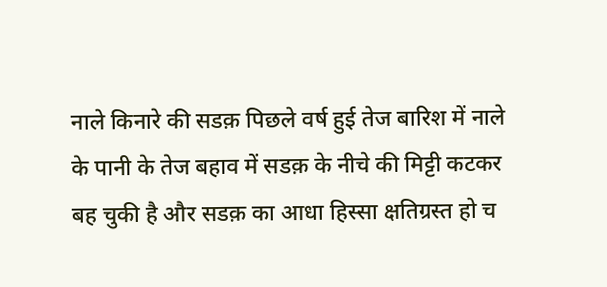नाले किनारे की सडक़ पिछले वर्ष हुई तेज बारिश में नाले के पानी के तेज बहाव में सडक़ के नीचे की मिट्टी कटकर बह चुकी है और सडक़ का आधा हिस्सा क्षतिग्रस्त हो च